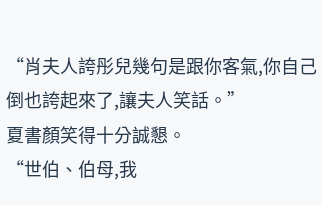“肖夫人誇彤兒幾句是跟你客氣,你自己倒也誇起來了,讓夫人笑話。”
夏書顏笑得十分誠懇。
“世伯、伯母,我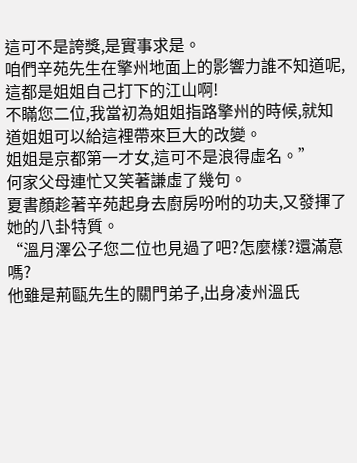這可不是誇獎,是實事求是。
咱們辛苑先生在擎州地面上的影響力誰不知道呢,這都是姐姐自己打下的江山啊!
不瞞您二位,我當初為姐姐指路擎州的時候,就知道姐姐可以給這裡帶來巨大的改變。
姐姐是京都第一才女,這可不是浪得虛名。”
何家父母連忙又笑著謙虛了幾句。
夏書顏趁著辛苑起身去廚房吩咐的功夫,又發揮了她的八卦特質。
“溫月澤公子您二位也見過了吧?怎麼樣?還滿意嗎?
他雖是荊甌先生的關門弟子,出身凌州溫氏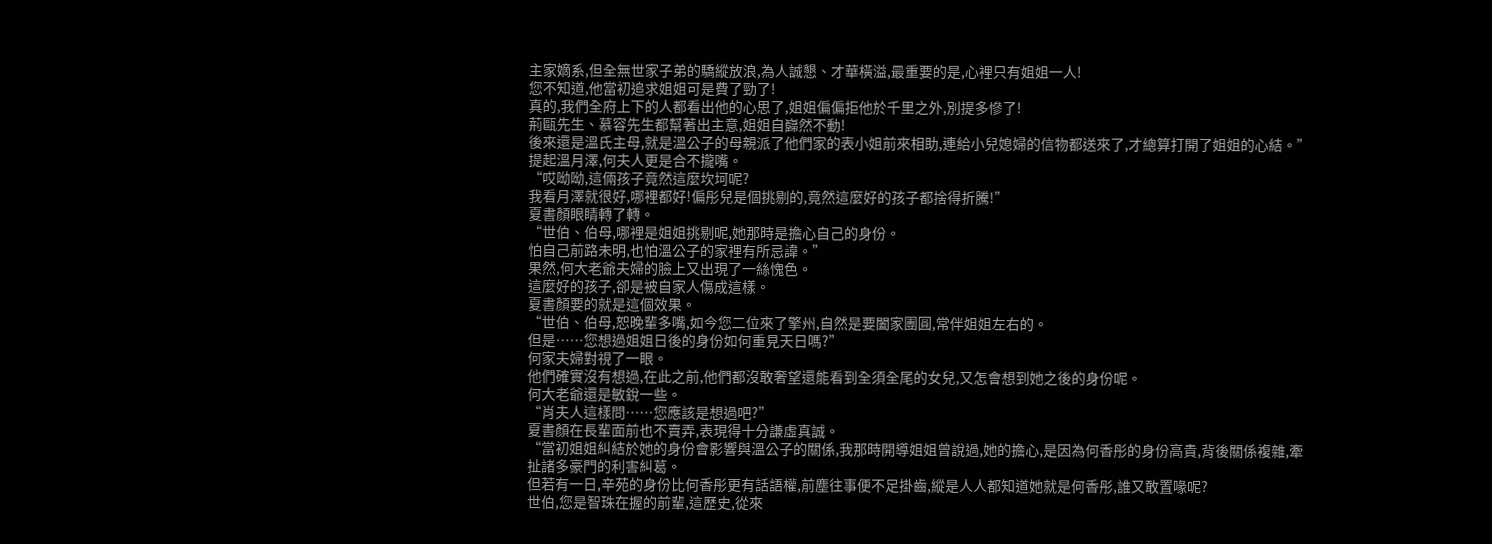主家嫡系,但全無世家子弟的驕縱放浪,為人誠懇、才華橫溢,最重要的是,心裡只有姐姐一人!
您不知道,他當初追求姐姐可是費了勁了!
真的,我們全府上下的人都看出他的心思了,姐姐偏偏拒他於千里之外,別提多慘了!
荊甌先生、慕容先生都幫著出主意,姐姐自巋然不動!
後來還是溫氏主母,就是溫公子的母親派了他們家的表小姐前來相助,連給小兒媳婦的信物都送來了,才總算打開了姐姐的心結。”
提起溫月澤,何夫人更是合不攏嘴。
“哎呦呦,這倆孩子竟然這麼坎坷呢?
我看月澤就很好,哪裡都好!偏彤兒是個挑剔的,竟然這麼好的孩子都捨得折騰!”
夏書顏眼睛轉了轉。
“世伯、伯母,哪裡是姐姐挑剔呢,她那時是擔心自己的身份。
怕自己前路未明,也怕溫公子的家裡有所忌諱。”
果然,何大老爺夫婦的臉上又出現了一絲愧色。
這麼好的孩子,卻是被自家人傷成這樣。
夏書顏要的就是這個效果。
“世伯、伯母,恕晚輩多嘴,如今您二位來了擎州,自然是要闔家團圓,常伴姐姐左右的。
但是……您想過姐姐日後的身份如何重見天日嗎?”
何家夫婦對視了一眼。
他們確實沒有想過,在此之前,他們都沒敢奢望還能看到全須全尾的女兒,又怎會想到她之後的身份呢。
何大老爺還是敏銳一些。
“肖夫人這樣問……您應該是想過吧?”
夏書顏在長輩面前也不賣弄,表現得十分謙虛真誠。
“當初姐姐糾結於她的身份會影響與溫公子的關係,我那時開導姐姐曾說過,她的擔心,是因為何香彤的身份高貴,背後關係複雜,牽扯諸多豪門的利害糾葛。
但若有一日,辛苑的身份比何香彤更有話語權,前塵往事便不足掛齒,縱是人人都知道她就是何香彤,誰又敢置喙呢?
世伯,您是智珠在握的前輩,這歷史,從來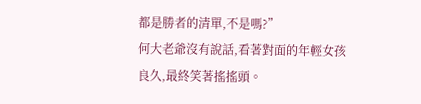都是勝者的清單,不是嗎?”
何大老爺沒有說話,看著對面的年輕女孩良久,最終笑著搖搖頭。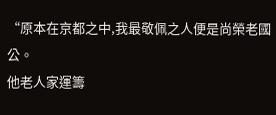“原本在京都之中,我最敬佩之人便是尚榮老國公。
他老人家運籌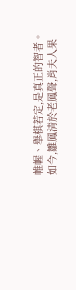帷幄、舉棋若定,是真正的智者。
如今,雛鳳清於老鳳聲,肖夫人果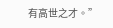有高世之才。”